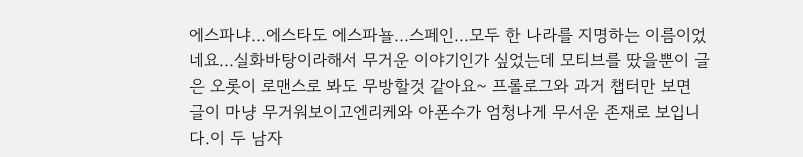에스파냐...에스타도 에스파뇰...스페인...모두 한 나라를 지명하는 이름이었네요...실화바탕이라해서 무거운 이야기인가 싶었는데 모티브를 땄을뿐이 글은 오롯이 로맨스로 봐도 무방할것 같아요~ 프롤로그와 과거 챕터만 보면 글이 마냥 무거워보이고엔리케와 아폰수가 엄청나게 무서운 존재로 보입니다.이 두 남자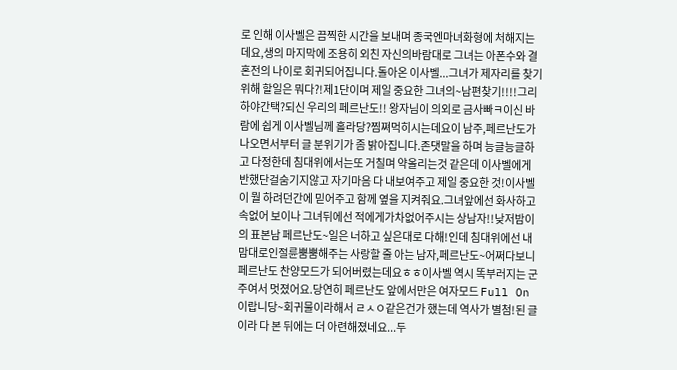로 인해 이사벨은 끔찍한 시간을 보내며 종국엔마녀화형에 처해지는데요,생의 마지막에 조용히 외친 자신의바람대로 그녀는 아폰수와 결혼전의 나이로 회귀되어집니다.돌아온 이사벨...그녀가 제자리를 찾기 위해 할일은 뭐다?!제1단이며 제일 중요한 그녀의~남편찾기!!!!그리하야간택?되신 우리의 페르난도!! 왕자님이 의외로 금사빠ㅋ이신 바람에 쉽게 이사벨님께 홀라당?찜쪄먹히시는데요이 남주,페르난도가 나오면서부터 글 분위기가 좀 밝아집니다.존댓말을 하며 능글능글하고 다정한데 침대위에서는또 거칠며 약올리는것 같은데 이사벨에게 반했단걸숨기지않고 자기마음 다 내보여주고 제일 중요한 것!이사벨이 뭘 하려던간에 믿어주고 함께 옆을 지켜줘요.그녀앞에선 화사하고 속없어 보이나 그녀뒤에선 적에게가차없어주시는 상남자!!낮저밤이의 표본남 페르난도~일은 너하고 싶은대로 다해!인데 침대위에선 내 맘대로인절륜뿜뿜해주는 사랑할 줄 아는 남자,페르난도~어쩌다보니 페르난도 찬양모드가 되어버렸는데요ㅎㅎ이사벨 역시 똑부러지는 군주여서 멋졌어요.당연히 페르난도 앞에서만은 여자모드 Full On 이랍니당~회귀물이라해서 ㄹㅅㅇ같은건가 했는데 역사가 별첨!된 글이라 다 본 뒤에는 더 아련해졌네요...두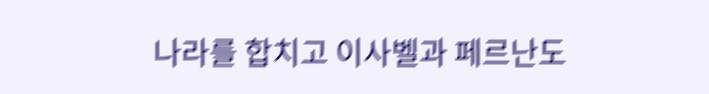나라를 합치고 이사벨과 페르난도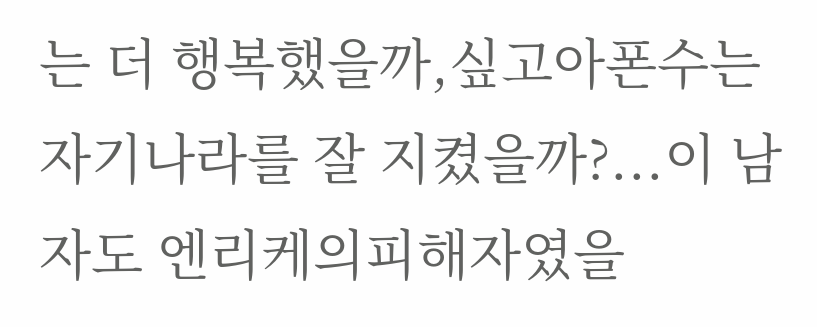는 더 행복했을까,싶고아폰수는 자기나라를 잘 지켰을까?...이 남자도 엔리케의피해자였을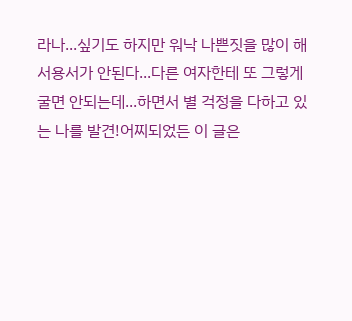라나...싶기도 하지만 워낙 나쁜짓을 많이 해서용서가 안된다...다른 여자한테 또 그렇게굴면 안되는데...하면서 별 걱정을 다하고 있는 나를 발견!어찌되었든 이 글은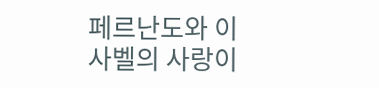페르난도와 이사벨의 사랑이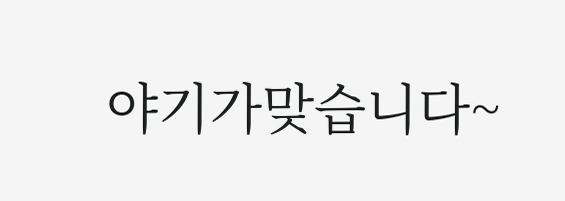야기가맞습니다~